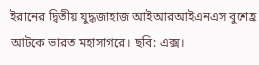ইরানের দ্বিতীয় যুদ্ধজাহাজ আইআরআইএনএস বুশেহ্র আটকে ভারত মহাসাগরে। ছবি: এক্স।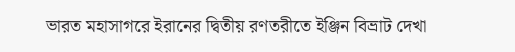ভারত মহাসাগরে ইরানের দ্বিতীয় রণতরীতে ইঞ্জিন বিভ্রাট দেখা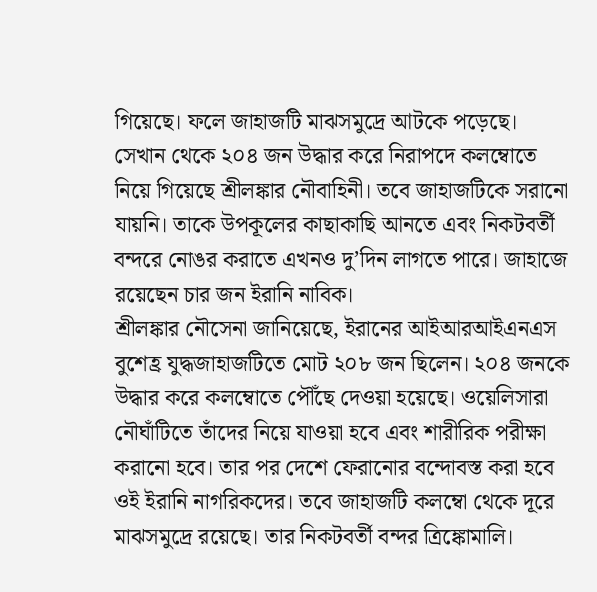গিয়েছে। ফলে জাহাজটি মাঝসমুদ্রে আটকে পড়েছে। সেখান থেকে ২০৪ জন উদ্ধার করে নিরাপদে কলম্বোতে নিয়ে গিয়েছে শ্রীলঙ্কার নৌবাহিনী। তবে জাহাজটিকে সরানো যায়নি। তাকে উপকূলের কাছাকাছি আনতে এবং নিকটবর্তী বন্দরে নোঙর করাতে এখনও দু’দিন লাগতে পারে। জাহাজে রয়েছেন চার জন ইরানি নাবিক।
শ্রীলঙ্কার নৌসেনা জানিয়েছে, ইরানের আইআরআইএনএস বুশেহ্র যুদ্ধজাহাজটিতে মোট ২০৮ জন ছিলেন। ২০৪ জনকে উদ্ধার করে কলম্বোতে পৌঁছে দেওয়া হয়েছে। ওয়েলিসারা নৌঘাঁটিতে তাঁদের নিয়ে যাওয়া হবে এবং শারীরিক পরীক্ষা করানো হবে। তার পর দেশে ফেরানোর বন্দোবস্ত করা হবে ওই ইরানি নাগরিকদের। তবে জাহাজটি কলম্বো থেকে দূরে মাঝসমুদ্রে রয়েছে। তার নিকটবর্তী বন্দর ত্রিঙ্কোমালি।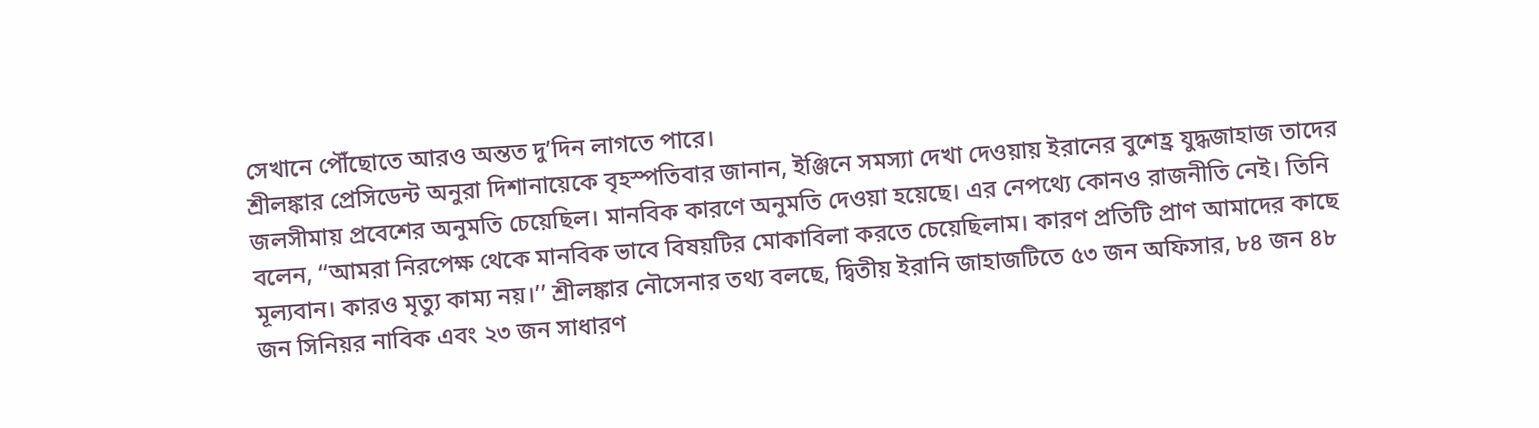সেখানে পৌঁছোতে আরও অন্তত দু’দিন লাগতে পারে।
শ্রীলঙ্কার প্রেসিডেন্ট অনুরা দিশানায়েকে বৃহস্পতিবার জানান, ইঞ্জিনে সমস্যা দেখা দেওয়ায় ইরানের বুশেহ্র যুদ্ধজাহাজ তাদের জলসীমায় প্রবেশের অনুমতি চেয়েছিল। মানবিক কারণে অনুমতি দেওয়া হয়েছে। এর নেপথ্যে কোনও রাজনীতি নেই। তিনি বলেন, ‘‘আমরা নিরপেক্ষ থেকে মানবিক ভাবে বিষয়টির মোকাবিলা করতে চেয়েছিলাম। কারণ প্রতিটি প্রাণ আমাদের কাছে মূল্যবান। কারও মৃত্যু কাম্য নয়।’’ শ্রীলঙ্কার নৌসেনার তথ্য বলছে, দ্বিতীয় ইরানি জাহাজটিতে ৫৩ জন অফিসার, ৮৪ জন ৪৮ জন সিনিয়র নাবিক এবং ২৩ জন সাধারণ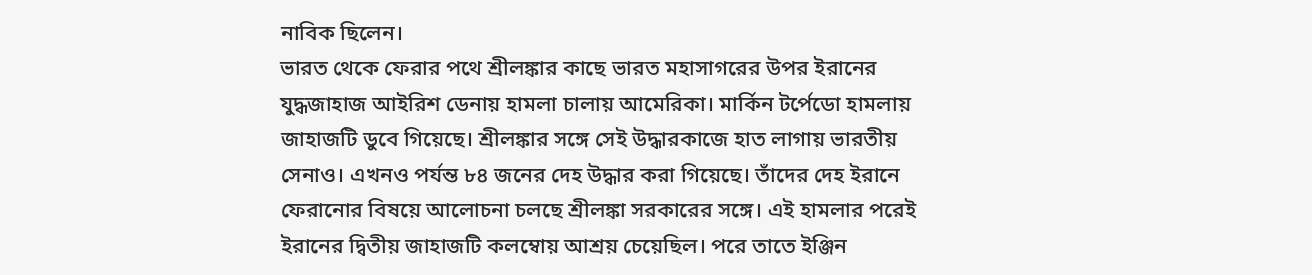নাবিক ছিলেন।
ভারত থেকে ফেরার পথে শ্রীলঙ্কার কাছে ভারত মহাসাগরের উপর ইরানের যুদ্ধজাহাজ আইরিশ ডেনায় হামলা চালায় আমেরিকা। মার্কিন টর্পেডো হামলায় জাহাজটি ডুবে গিয়েছে। শ্রীলঙ্কার সঙ্গে সেই উদ্ধারকাজে হাত লাগায় ভারতীয় সেনাও। এখনও পর্যন্ত ৮৪ জনের দেহ উদ্ধার করা গিয়েছে। তাঁদের দেহ ইরানে ফেরানোর বিষয়ে আলোচনা চলছে শ্রীলঙ্কা সরকারের সঙ্গে। এই হামলার পরেই ইরানের দ্বিতীয় জাহাজটি কলম্বোয় আশ্রয় চেয়েছিল। পরে তাতে ইঞ্জিন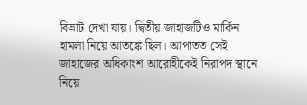বিভ্রাট দেখা যায়। দ্বিতীয় জাহাজটিও মার্কিন হামলা নিয়ে আতঙ্কে ছিল। আপাতত সেই জাহাজের অধিকাংশ আরোহীকেই নিরাপদ স্থানে নিয়ে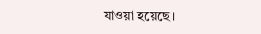যাওয়া হয়েছে।